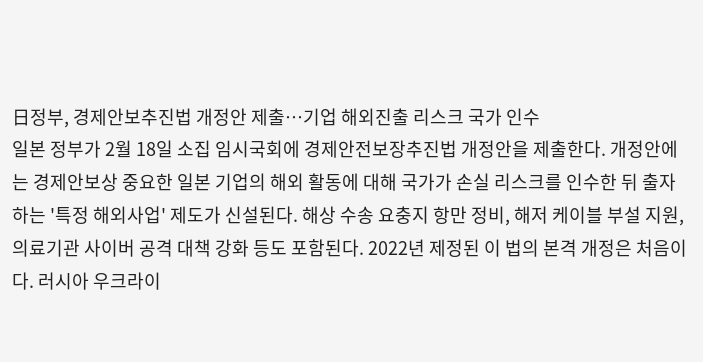日정부, 경제안보추진법 개정안 제출…기업 해외진출 리스크 국가 인수
일본 정부가 2월 18일 소집 임시국회에 경제안전보장추진법 개정안을 제출한다. 개정안에는 경제안보상 중요한 일본 기업의 해외 활동에 대해 국가가 손실 리스크를 인수한 뒤 출자하는 '특정 해외사업' 제도가 신설된다. 해상 수송 요충지 항만 정비, 해저 케이블 부설 지원, 의료기관 사이버 공격 대책 강화 등도 포함된다. 2022년 제정된 이 법의 본격 개정은 처음이다. 러시아 우크라이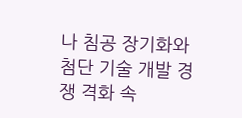나 침공 장기화와 첨단 기술 개발 경쟁 격화 속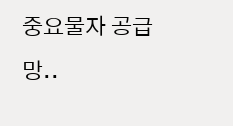중요물자 공급망..